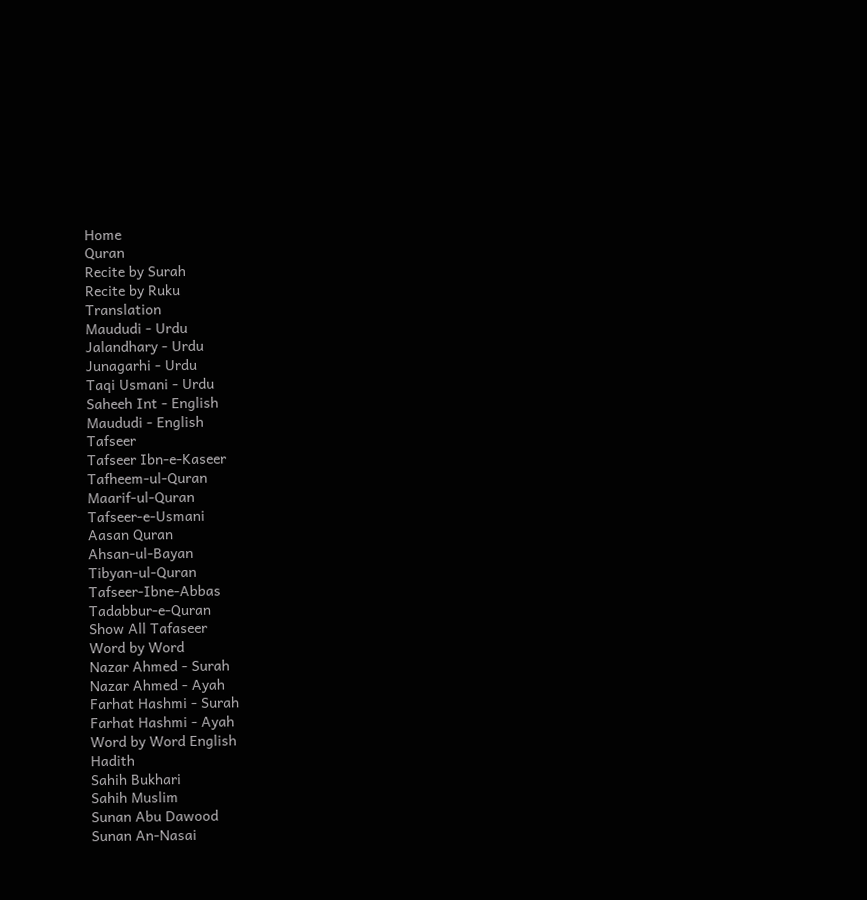Home
Quran
Recite by Surah
Recite by Ruku
Translation
Maududi - Urdu
Jalandhary - Urdu
Junagarhi - Urdu
Taqi Usmani - Urdu
Saheeh Int - English
Maududi - English
Tafseer
Tafseer Ibn-e-Kaseer
Tafheem-ul-Quran
Maarif-ul-Quran
Tafseer-e-Usmani
Aasan Quran
Ahsan-ul-Bayan
Tibyan-ul-Quran
Tafseer-Ibne-Abbas
Tadabbur-e-Quran
Show All Tafaseer
Word by Word
Nazar Ahmed - Surah
Nazar Ahmed - Ayah
Farhat Hashmi - Surah
Farhat Hashmi - Ayah
Word by Word English
Hadith
Sahih Bukhari
Sahih Muslim
Sunan Abu Dawood
Sunan An-Nasai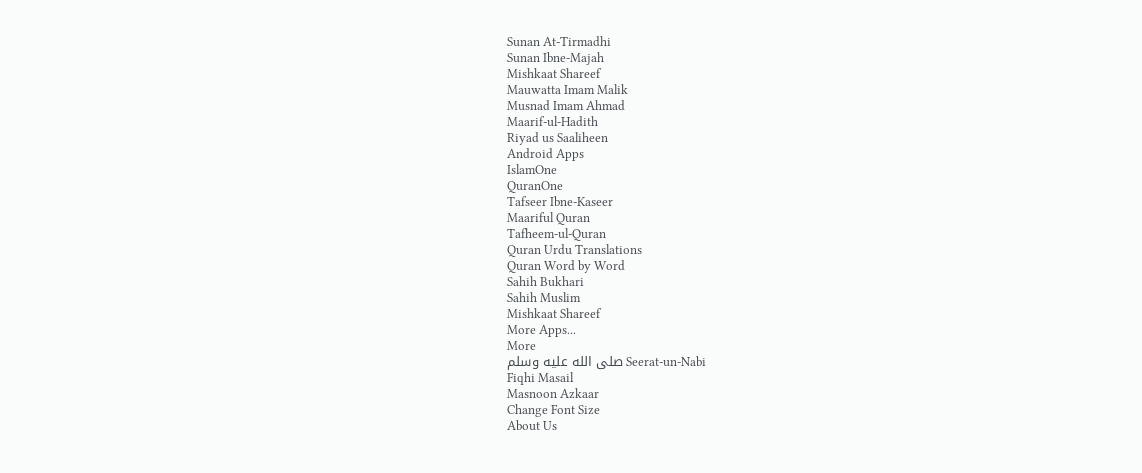Sunan At-Tirmadhi
Sunan Ibne-Majah
Mishkaat Shareef
Mauwatta Imam Malik
Musnad Imam Ahmad
Maarif-ul-Hadith
Riyad us Saaliheen
Android Apps
IslamOne
QuranOne
Tafseer Ibne-Kaseer
Maariful Quran
Tafheem-ul-Quran
Quran Urdu Translations
Quran Word by Word
Sahih Bukhari
Sahih Muslim
Mishkaat Shareef
More Apps...
More
Seerat-un-Nabi صلى الله عليه وسلم
Fiqhi Masail
Masnoon Azkaar
Change Font Size
About Us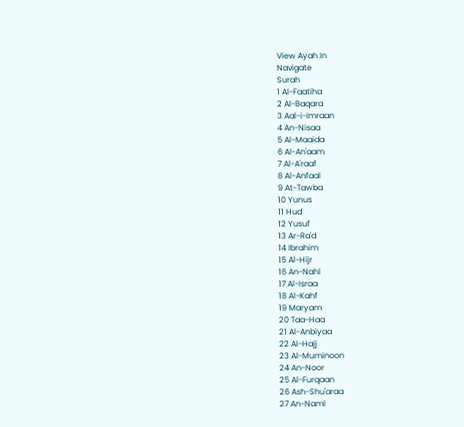View Ayah In
Navigate
Surah
1 Al-Faatiha
2 Al-Baqara
3 Aal-i-Imraan
4 An-Nisaa
5 Al-Maaida
6 Al-An'aam
7 Al-A'raaf
8 Al-Anfaal
9 At-Tawba
10 Yunus
11 Hud
12 Yusuf
13 Ar-Ra'd
14 Ibrahim
15 Al-Hijr
16 An-Nahl
17 Al-Israa
18 Al-Kahf
19 Maryam
20 Taa-Haa
21 Al-Anbiyaa
22 Al-Hajj
23 Al-Muminoon
24 An-Noor
25 Al-Furqaan
26 Ash-Shu'araa
27 An-Naml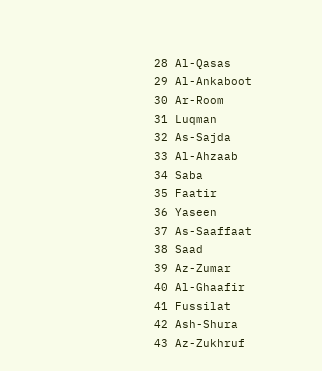28 Al-Qasas
29 Al-Ankaboot
30 Ar-Room
31 Luqman
32 As-Sajda
33 Al-Ahzaab
34 Saba
35 Faatir
36 Yaseen
37 As-Saaffaat
38 Saad
39 Az-Zumar
40 Al-Ghaafir
41 Fussilat
42 Ash-Shura
43 Az-Zukhruf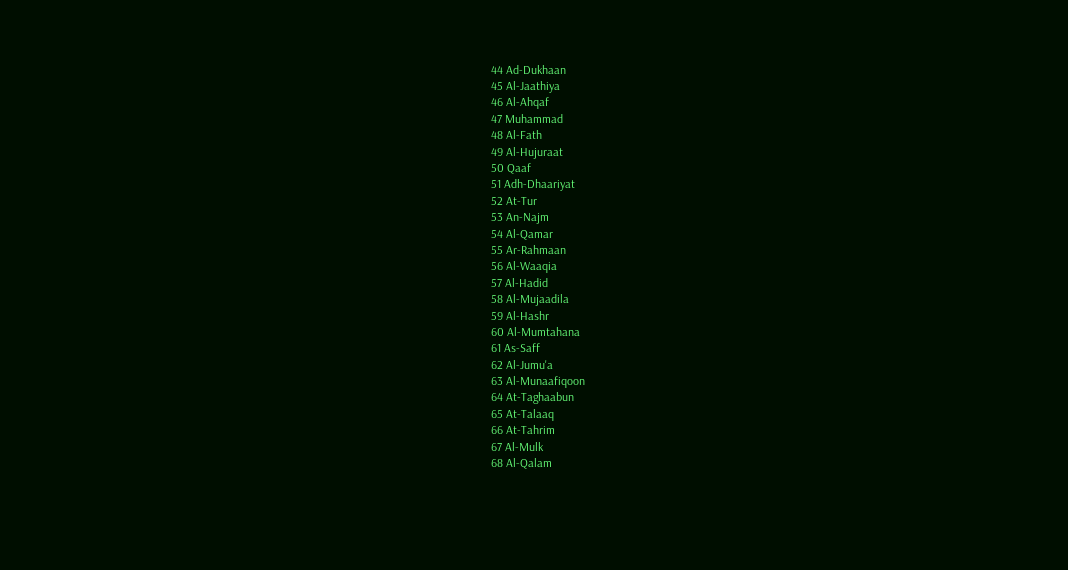44 Ad-Dukhaan
45 Al-Jaathiya
46 Al-Ahqaf
47 Muhammad
48 Al-Fath
49 Al-Hujuraat
50 Qaaf
51 Adh-Dhaariyat
52 At-Tur
53 An-Najm
54 Al-Qamar
55 Ar-Rahmaan
56 Al-Waaqia
57 Al-Hadid
58 Al-Mujaadila
59 Al-Hashr
60 Al-Mumtahana
61 As-Saff
62 Al-Jumu'a
63 Al-Munaafiqoon
64 At-Taghaabun
65 At-Talaaq
66 At-Tahrim
67 Al-Mulk
68 Al-Qalam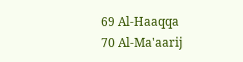69 Al-Haaqqa
70 Al-Ma'aarij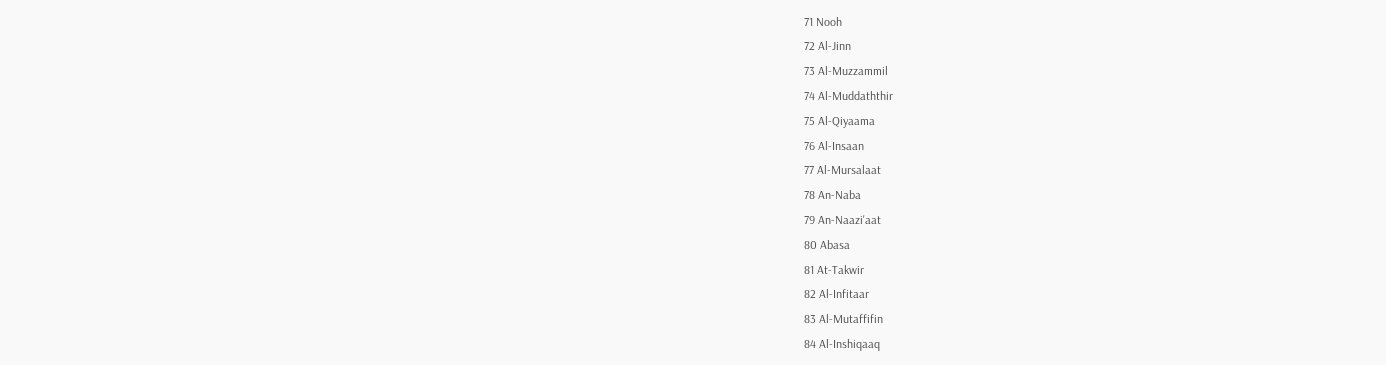71 Nooh
72 Al-Jinn
73 Al-Muzzammil
74 Al-Muddaththir
75 Al-Qiyaama
76 Al-Insaan
77 Al-Mursalaat
78 An-Naba
79 An-Naazi'aat
80 Abasa
81 At-Takwir
82 Al-Infitaar
83 Al-Mutaffifin
84 Al-Inshiqaaq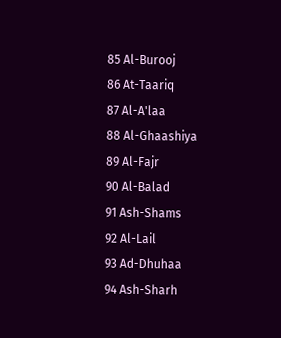85 Al-Burooj
86 At-Taariq
87 Al-A'laa
88 Al-Ghaashiya
89 Al-Fajr
90 Al-Balad
91 Ash-Shams
92 Al-Lail
93 Ad-Dhuhaa
94 Ash-Sharh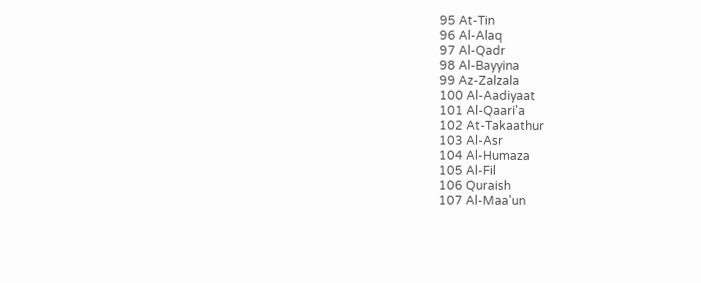95 At-Tin
96 Al-Alaq
97 Al-Qadr
98 Al-Bayyina
99 Az-Zalzala
100 Al-Aadiyaat
101 Al-Qaari'a
102 At-Takaathur
103 Al-Asr
104 Al-Humaza
105 Al-Fil
106 Quraish
107 Al-Maa'un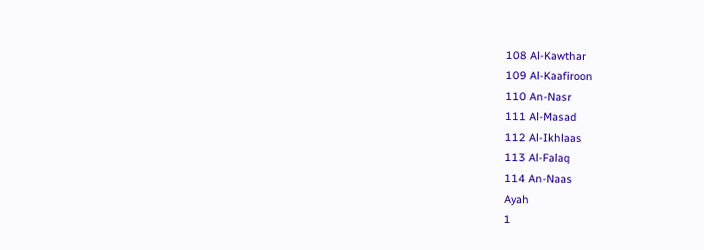108 Al-Kawthar
109 Al-Kaafiroon
110 An-Nasr
111 Al-Masad
112 Al-Ikhlaas
113 Al-Falaq
114 An-Naas
Ayah
1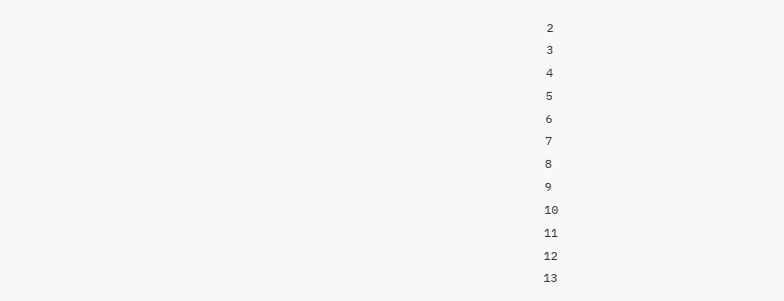2
3
4
5
6
7
8
9
10
11
12
13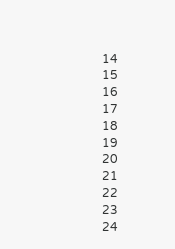14
15
16
17
18
19
20
21
22
23
24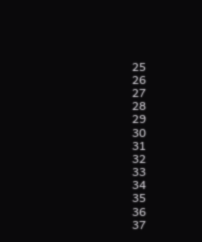25
26
27
28
29
30
31
32
33
34
35
36
37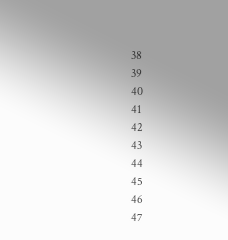38
39
40
41
42
43
44
45
46
47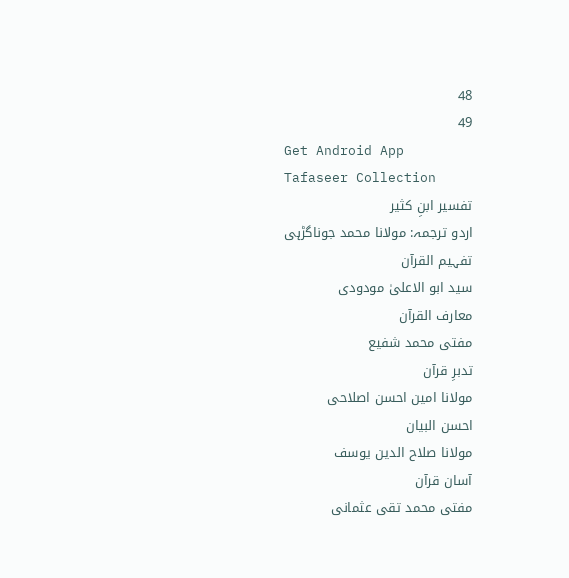48
49
Get Android App
Tafaseer Collection
تفسیر ابنِ کثیر
اردو ترجمہ: مولانا محمد جوناگڑہی
تفہیم القرآن
سید ابو الاعلیٰ مودودی
معارف القرآن
مفتی محمد شفیع
تدبرِ قرآن
مولانا امین احسن اصلاحی
احسن البیان
مولانا صلاح الدین یوسف
آسان قرآن
مفتی محمد تقی عثمانی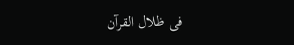فی ظلال القرآن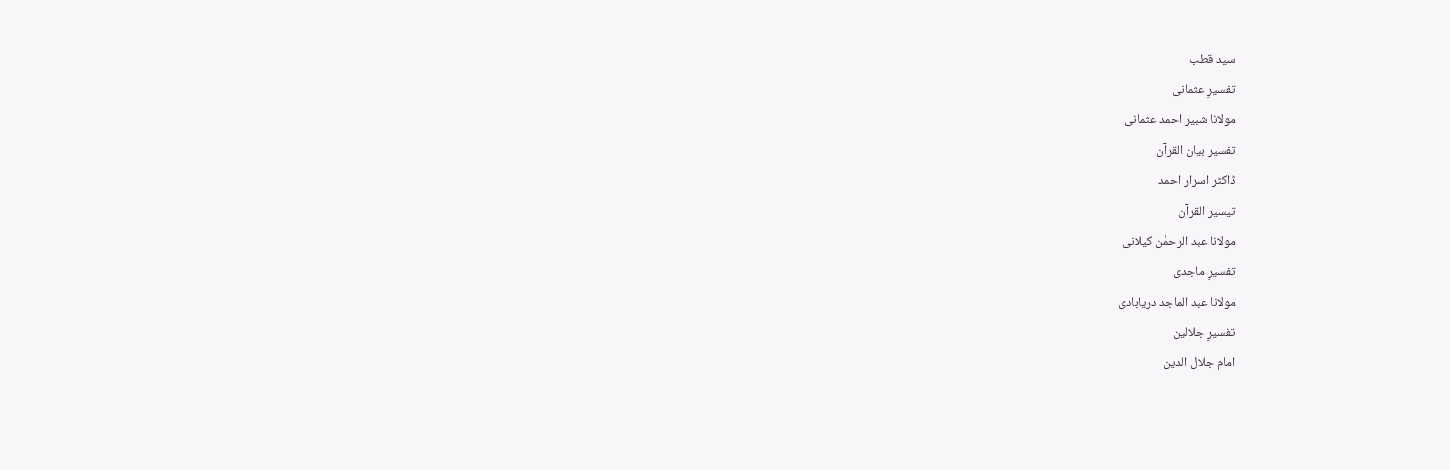سید قطب
تفسیرِ عثمانی
مولانا شبیر احمد عثمانی
تفسیر بیان القرآن
ڈاکٹر اسرار احمد
تیسیر القرآن
مولانا عبد الرحمٰن کیلانی
تفسیرِ ماجدی
مولانا عبد الماجد دریابادی
تفسیرِ جلالین
امام جلال الدین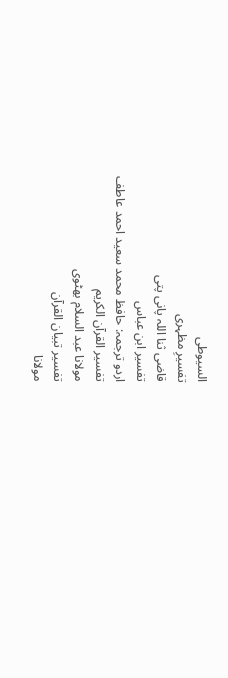السیوطی
تفسیرِ مظہری
قاضی ثنا اللہ پانی پتی
تفسیر ابن عباس
اردو ترجمہ: حافظ محمد سعید احمد عاطف
تفسیر القرآن الکریم
مولانا عبد السلام بھٹوی
تفسیر تبیان القرآن
مولانا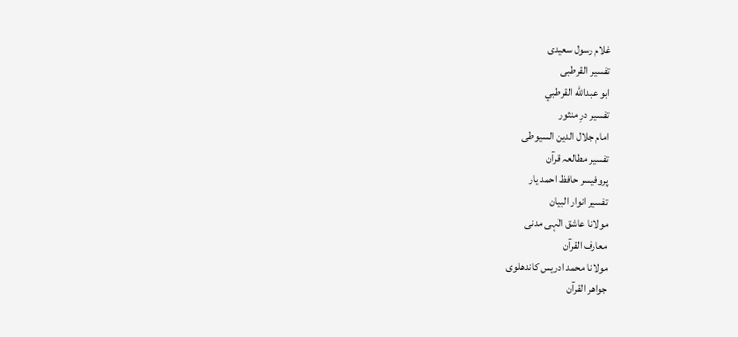غلام رسول سعیدی
تفسیر القرطبی
ابو عبدالله القرطبي
تفسیر درِ منثور
امام جلال الدین السیوطی
تفسیر مطالعہ قرآن
پروفیسر حافظ احمد یار
تفسیر انوار البیان
مولانا عاشق الٰہی مدنی
معارف القرآن
مولانا محمد ادریس کاندھلوی
جواھر القرآن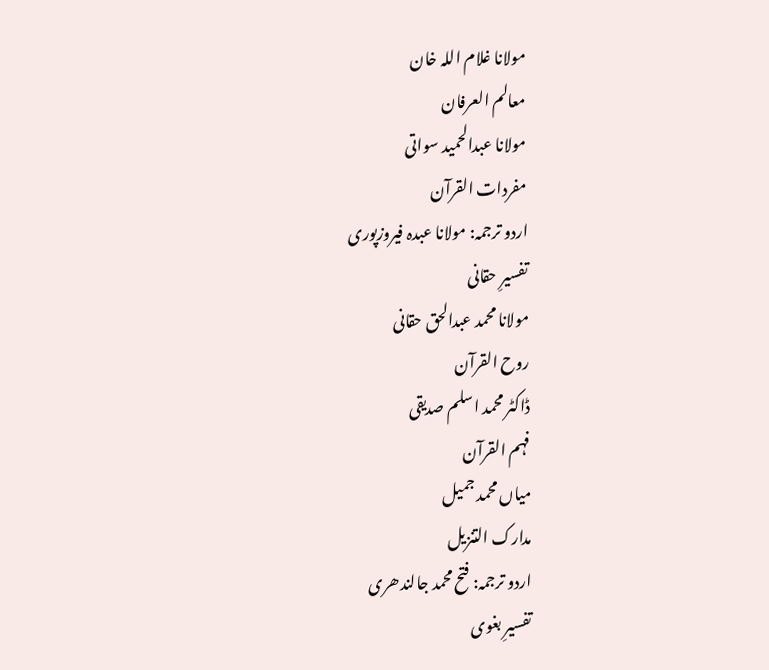مولانا غلام اللہ خان
معالم العرفان
مولانا عبدالحمید سواتی
مفردات القرآن
اردو ترجمہ: مولانا عبدہ فیروزپوری
تفسیرِ حقانی
مولانا محمد عبدالحق حقانی
روح القرآن
ڈاکٹر محمد اسلم صدیقی
فہم القرآن
میاں محمد جمیل
مدارک التنزیل
اردو ترجمہ: فتح محمد جالندھری
تفسیرِ بغوی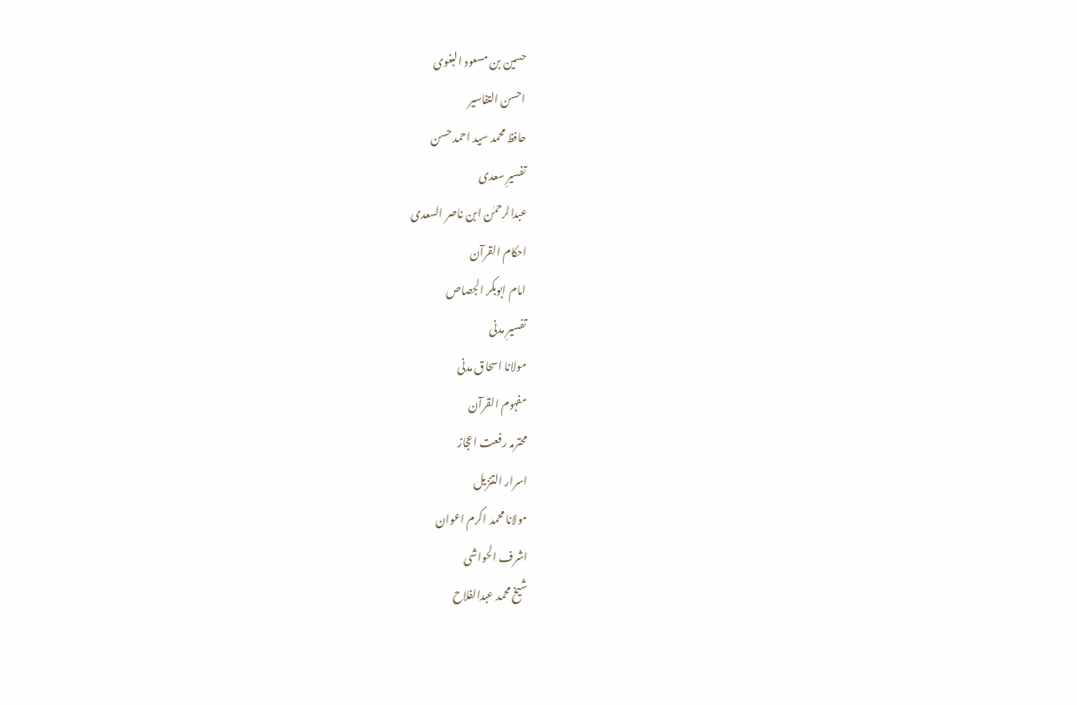حسین بن مسعود البغوی
احسن التفاسیر
حافظ محمد سید احمد حسن
تفسیرِ سعدی
عبدالرحمٰن ابن ناصر السعدی
احکام القرآن
امام ابوبکر الجصاص
تفسیرِ مدنی
مولانا اسحاق مدنی
مفہوم القرآن
محترمہ رفعت اعجاز
اسرار التنزیل
مولانا محمد اکرم اعوان
اشرف الحواشی
شیخ محمد عبدالفلاح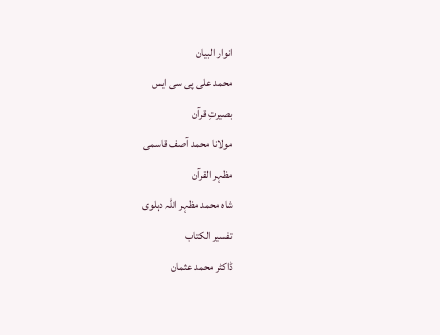انوار البیان
محمد علی پی سی ایس
بصیرتِ قرآن
مولانا محمد آصف قاسمی
مظہر القرآن
شاہ محمد مظہر اللہ دہلوی
تفسیر الکتاب
ڈاکٹر محمد عثمان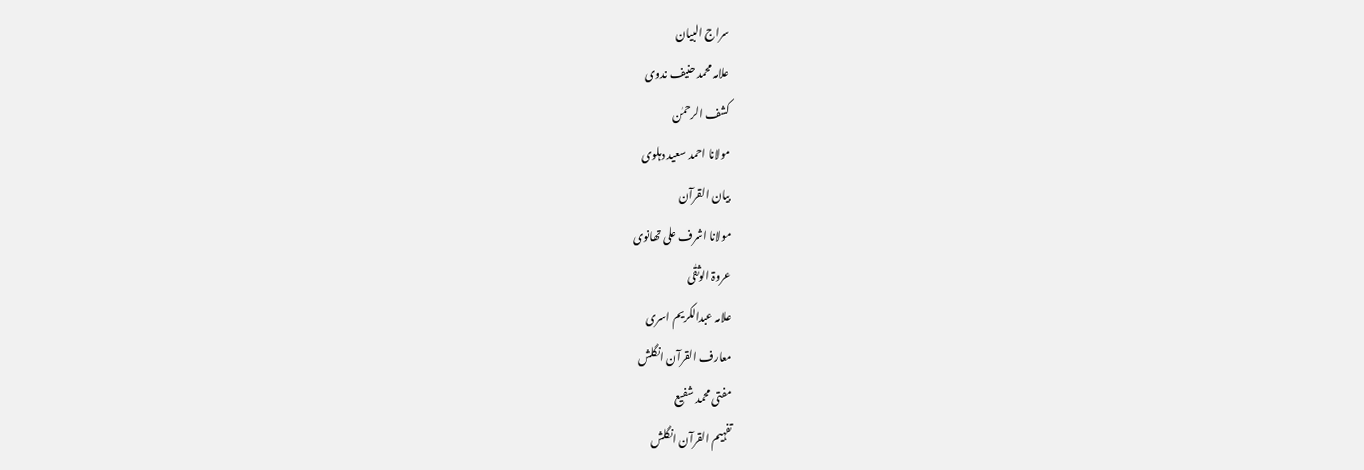سراج البیان
علامہ محمد حنیف ندوی
کشف الرحمٰن
مولانا احمد سعید دہلوی
بیان القرآن
مولانا اشرف علی تھانوی
عروۃ الوثقٰی
علامہ عبدالکریم اسری
معارف القرآن انگلش
مفتی محمد شفیع
تفہیم القرآن انگلش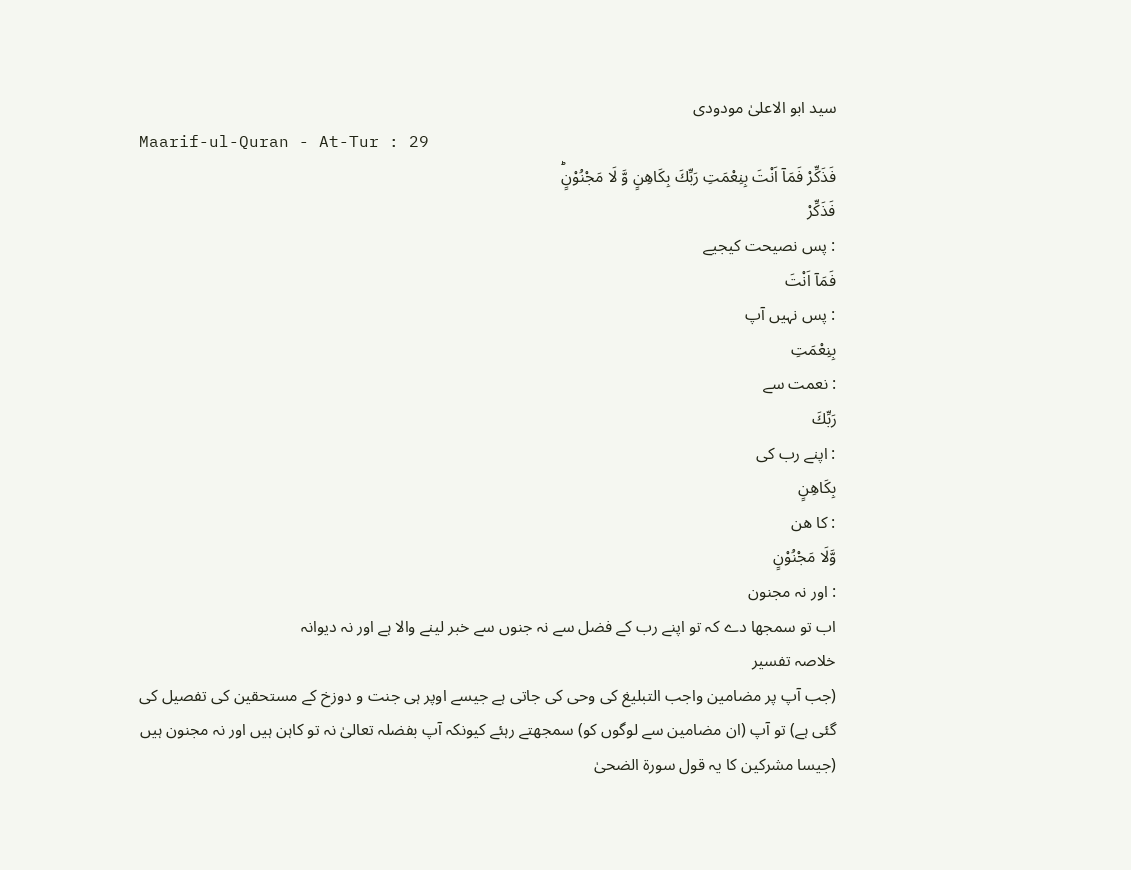سید ابو الاعلیٰ مودودی
Maarif-ul-Quran - At-Tur : 29
فَذَكِّرْ فَمَاۤ اَنْتَ بِنِعْمَتِ رَبِّكَ بِكَاهِنٍ وَّ لَا مَجْنُوْنٍؕ
فَذَكِّرْ
: پس نصیحت کیجیے
فَمَآ اَنْتَ
: پس نہیں آپ
بِنِعْمَتِ
: نعمت سے
رَبِّكَ
: اپنے رب کی
بِكَاهِنٍ
: کا ھن
وَّلَا مَجْنُوْنٍ
: اور نہ مجنون
اب تو سمجھا دے کہ تو اپنے رب کے فضل سے نہ جنوں سے خبر لینے والا ہے اور نہ دیوانہ
خلاصہ تفسیر
(جب آپ پر مضامین واجب التبلیغ کی وحی کی جاتی ہے جیسے اوپر ہی جنت و دوزخ کے مستحقین کی تفصیل کی گئی ہے) تو آپ (ان مضامین سے لوگوں کو) سمجھتے رہئے کیونکہ آپ بفضلہ تعالیٰ نہ تو کاہن ہیں اور نہ مجنون ہیں (جیسا مشرکین کا یہ قول سورة الضحیٰ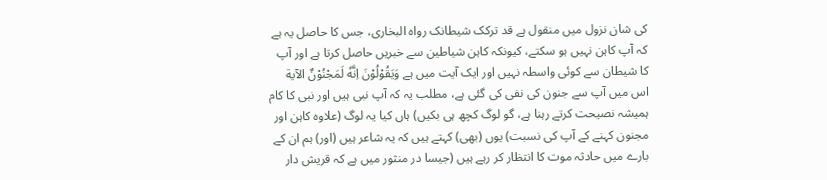کی شان نزول میں منقول ہے قد ترکک شیطانک رواہ البخاری، جس کا حاصل یہ ہے کہ آپ کاہن نہیں ہو سکتے، کیونکہ کاہن شیاطین سے خبریں حاصل کرتا ہے اور آپ کا شیطان سے کوئی واسطہ نہیں اور ایک آیت میں ہے وَيَقُوْلُوْنَ اِنَّهٗ لَمَجْنُوْنٌ الآیة اس میں آپ سے جنون کی نفی کی گئی ہے، مطلب یہ کہ آپ نبی ہیں اور نبی کا کام ہمیشہ نصیحت کرتے رہنا ہے، گو لوگ کچھ ہی بکیں) ہاں کیا یہ لوگ (علاوہ کاہن اور مجنون کہنے کے آپ کی نسبت) یوں (بھی) کہتے ہیں کہ یہ شاعر ہیں (اور) ہم ان کے بارے میں حادثہ موت کا انتظار کر رہے ہیں (جیسا در منثور میں ہے کہ قریش دار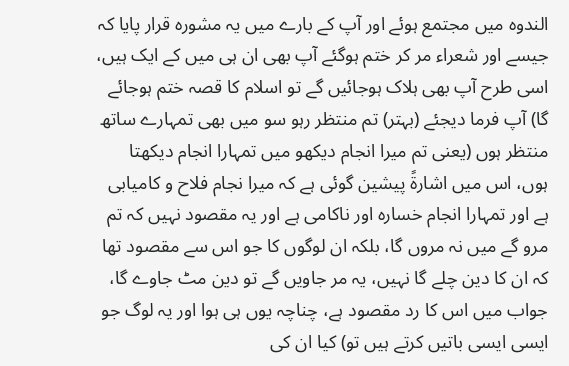الندوہ میں مجتمع ہوئے اور آپ کے بارے میں یہ مشورہ قرار پایا کہ جیسے اور شعراء مر کر ختم ہوگئے آپ بھی ان ہی میں کے ایک ہیں، اسی طرح آپ بھی ہلاک ہوجائیں گے تو اسلام کا قصہ ختم ہوجائے گا) آپ فرما دیجئے (بہتر) تم منتظر رہو سو میں بھی تمہارے ساتھ منتظر ہوں (یعنی تم میرا انجام دیکھو میں تمہارا انجام دیکھتا ہوں، اس میں اشارۃً پیشین گوئی ہے کہ میرا نجام فلاح و کامیابی ہے اور تمہارا انجام خسارہ اور ناکامی ہے اور یہ مقصود نہیں کہ تم مرو گے میں نہ مروں گا، بلکہ ان لوگوں کا جو اس سے مقصود تھا کہ ان کا دین چلے گا نہیں، یہ مر جاویں گے تو دین مٹ جاوے گا، جواب میں اس کا رد مقصود ہے، چناچہ یوں ہی ہوا اور یہ لوگ جو ایسی ایسی باتیں کرتے ہیں تو) کیا ان کی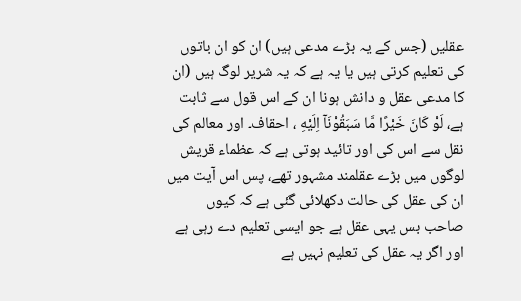عقلیں (جس کے یہ بڑے مدعی ہیں) ان کو ان باتوں کی تعلیم کرتی ہیں یا یہ ہے کہ یہ شریر لوگ ہیں (ان کا مدعی عقل و دانش ہونا ان کے اس قول سے ثابت ہے، لَوْ كَانَ خَيْرًا مَّا سَبَقُوْنَآ اِلَيْهِ ، احقاف۔ اور معالم کی نقل سے اس کی اور تائید ہوتی ہے کہ عظماء قریش لوگوں میں بڑے عقلمند مشہور تھے، پس اس آیت میں ان کی عقل کی حالت دکھلائی گئی ہے کہ کیوں صاحب بس یہی عقل ہے جو ایسی تعلیم دے رہی ہے اور اگر یہ عقل کی تعلیم نہیں ہے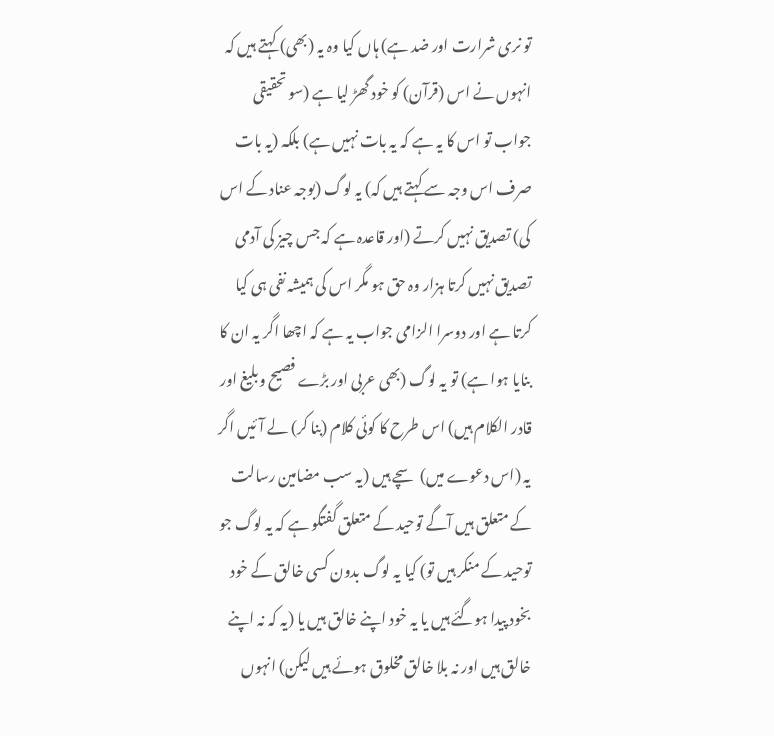تو نری شرارت اور ضد ہے) ہاں کیا وہ یہ (بھی) کہتے ہیں کہ انہوں نے اس (قرآن) کو خود گھڑ لیا ہے (سو تحقیقی جواب تو اس کا یہ ہے کہ یہ بات نہیں ہے) بلکہ (یہ بات صرف اس وجہ سے کہتے ہیں کہ) یہ لوگ (بوجہ عناد کے اس کی) تصدیق نہیں کرتے (اور قاعدہ ہے کہ جس چیز کی آدمی تصدیق نہیں کرتا ہزار وہ حق ہو مگر اس کی ہمیشہ نفی ہی کیا کرتا ہے اور دوسرا الزامی جواب یہ ہے کہ اچھا اگر یہ ان کا بنایا ہوا ہے) تو یہ لوگ (بھی عربی اور بڑے فصیح وبلیغ اور قادر الکلام ہیں) اس طرح کا کوئی کلام (بنا کر) لے آئیں اگر یہ (اس دعوے میں) سچے ہیں (یہ سب مضامین رسالت کے متعلق ہیں آگے توحید کے متعلق گفتگو ہے کہ یہ لوگ جو توحید کے منکر ہیں تو) کیا یہ لوگ بدون کسی خالق کے خود بخود پیدا ہوگئے ہیں یا یہ خود اپنے خالق ہیں یا (یہ کہ نہ اپنے خالق ہیں اور نہ بلا خالق مخلوق ہوئے ہیں لیکن) انہوں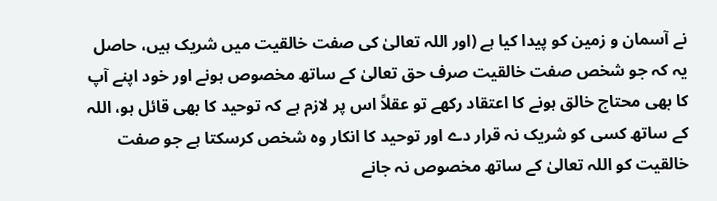نے آسمان و زمین کو پیدا کیا ہے (اور اللہ تعالیٰ کی صفت خالقیت میں شریک ہیں، حاصل یہ کہ جو شخص صفت خالقیت صرف حق تعالیٰ کے ساتھ مخصوص ہونے اور خود اپنے آپ کا بھی محتاج خالق ہونے کا اعتقاد رکھے تو عقلاً اس پر لازم ہے کہ توحید کا بھی قائل ہو، اللہ کے ساتھ کسی کو شریک نہ قرار دے اور توحید کا انکار وہ شخص کرسکتا ہے جو صفت خالقیت کو اللہ تعالیٰ کے ساتھ مخصوص نہ جانے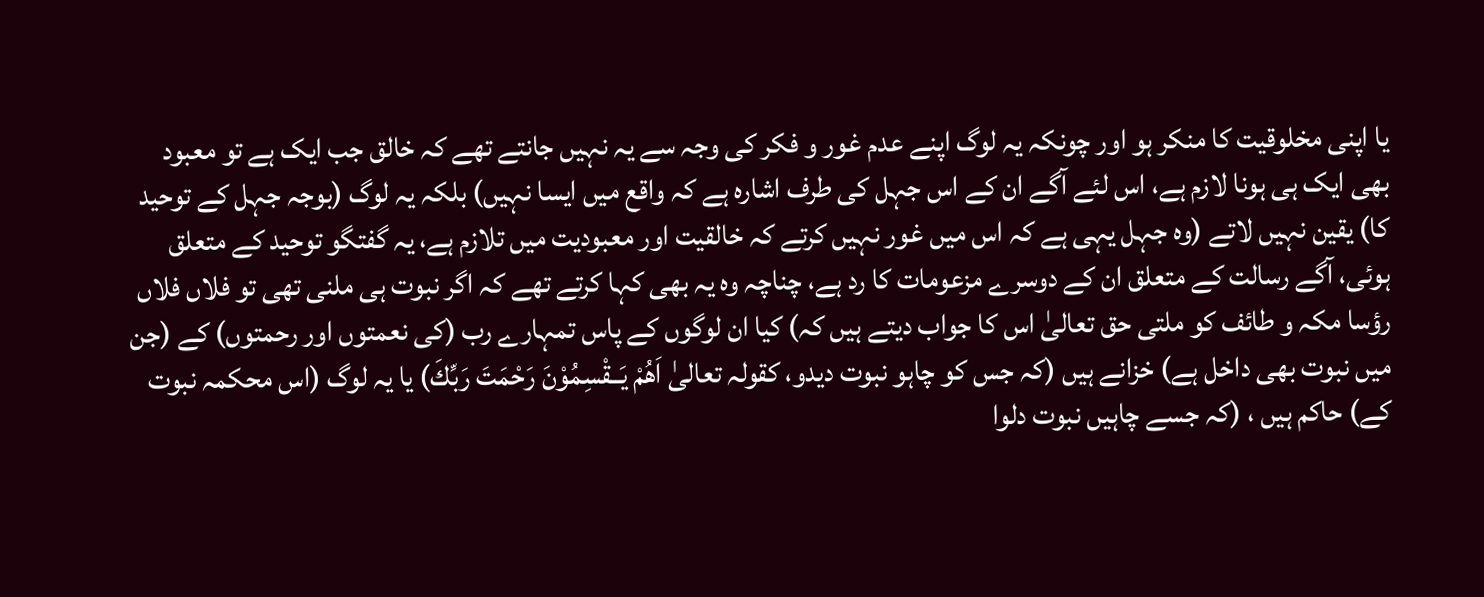یا اپنی مخلوقیت کا منکر ہو اور چونکہ یہ لوگ اپنے عدم غور و فکر کی وجہ سے یہ نہیں جانتے تھے کہ خالق جب ایک ہے تو معبود بھی ایک ہی ہونا لازم ہے، اس لئے آگے ان کے اس جہل کی طرف اشارہ ہے کہ واقع میں ایسا نہیں) بلکہ یہ لوگ (بوجہ جہل کے توحید کا) یقین نہیں لاتے (وہ جہل یہی ہے کہ اس میں غور نہیں کرتے کہ خالقیت اور معبودیت میں تلازم ہے، یہ گفتگو توحید کے متعلق ہوئی، آگے رسالت کے متعلق ان کے دوسرے مزعومات کا رد ہے، چناچہ وہ یہ بھی کہا کرتے تھے کہ اگر نبوت ہی ملنی تھی تو فلاں فلاں رؤسا مکہ و طائف کو ملتی حق تعالیٰ اس کا جواب دیتے ہیں کہ) کیا ان لوگوں کے پاس تمہارے رب (کی نعمتوں اور رحمتوں) کے (جن میں نبوت بھی داخل ہے) خزانے ہیں (کہ جس کو چاہو نبوت دیدو، کقولہ تعالیٰ اَهُمْ يَــقْسِمُوْنَ رَحْمَتَ رَبِّكَ) یا یہ لوگ (اس محکمہ نبوت کے) حاکم ہیں ، (کہ جسے چاہیں نبوت دلوا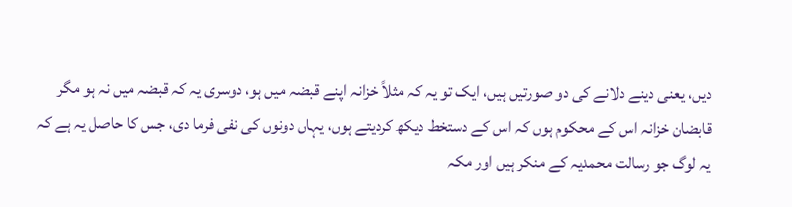دیں، یعنی دینے دلانے کی دو صورتیں ہیں، ایک تو یہ کہ مثلاً خزانہ اپنے قبضہ میں ہو، دوسری یہ کہ قبضہ میں نہ ہو مگر قابضان خزانہ اس کے محکوم ہوں کہ اس کے دستخط دیکھ کردیتے ہوں، یہاں دونوں کی نفی فرما دی، جس کا حاصل یہ ہے کہ یہ لوگ جو رسالت محمدیہ کے منکر ہیں اور مکہ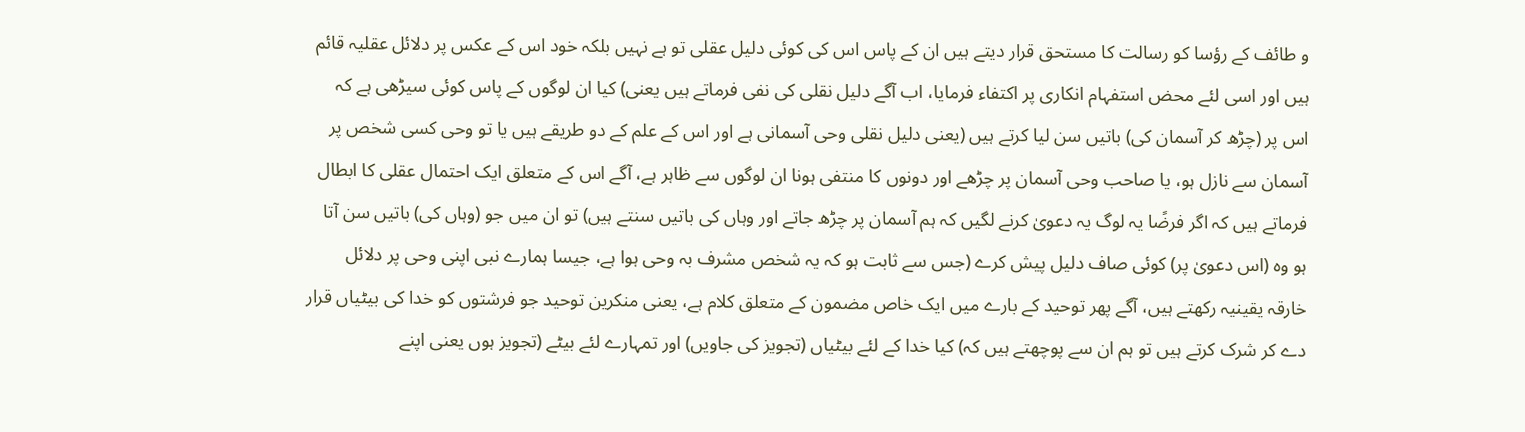و طائف کے رؤسا کو رسالت کا مستحق قرار دیتے ہیں ان کے پاس اس کی کوئی دلیل عقلی تو ہے نہیں بلکہ خود اس کے عکس پر دلائل عقلیہ قائم ہیں اور اسی لئے محض استفہام انکاری پر اکتفاء فرمایا، اب آگے دلیل نقلی کی نفی فرماتے ہیں یعنی) کیا ان لوگوں کے پاس کوئی سیڑھی ہے کہ اس پر (چڑھ کر آسمان کی) باتیں سن لیا کرتے ہیں (یعنی دلیل نقلی وحی آسمانی ہے اور اس کے علم کے دو طریقے ہیں یا تو وحی کسی شخص پر آسمان سے نازل ہو، یا صاحب وحی آسمان پر چڑھے اور دونوں کا منتفی ہونا ان لوگوں سے ظاہر ہے، آگے اس کے متعلق ایک احتمال عقلی کا ابطال فرماتے ہیں کہ اگر فرضًا یہ لوگ یہ دعویٰ کرنے لگیں کہ ہم آسمان پر چڑھ جاتے اور وہاں کی باتیں سنتے ہیں) تو ان میں جو (وہاں کی) باتیں سن آتا ہو وہ (اس دعویٰ پر) کوئی صاف دلیل پیش کرے (جس سے ثابت ہو کہ یہ شخص مشرف بہ وحی ہوا ہے، جیسا ہمارے نبی اپنی وحی پر دلائل خارقہ یقینیہ رکھتے ہیں، آگے پھر توحید کے بارے میں ایک خاص مضمون کے متعلق کلام ہے، یعنی منکرین توحید جو فرشتوں کو خدا کی بیٹیاں قرار دے کر شرک کرتے ہیں تو ہم ان سے پوچھتے ہیں کہ) کیا خدا کے لئے بیٹیاں (تجویز کی جاویں) اور تمہارے لئے بیٹے (تجویز ہوں یعنی اپنے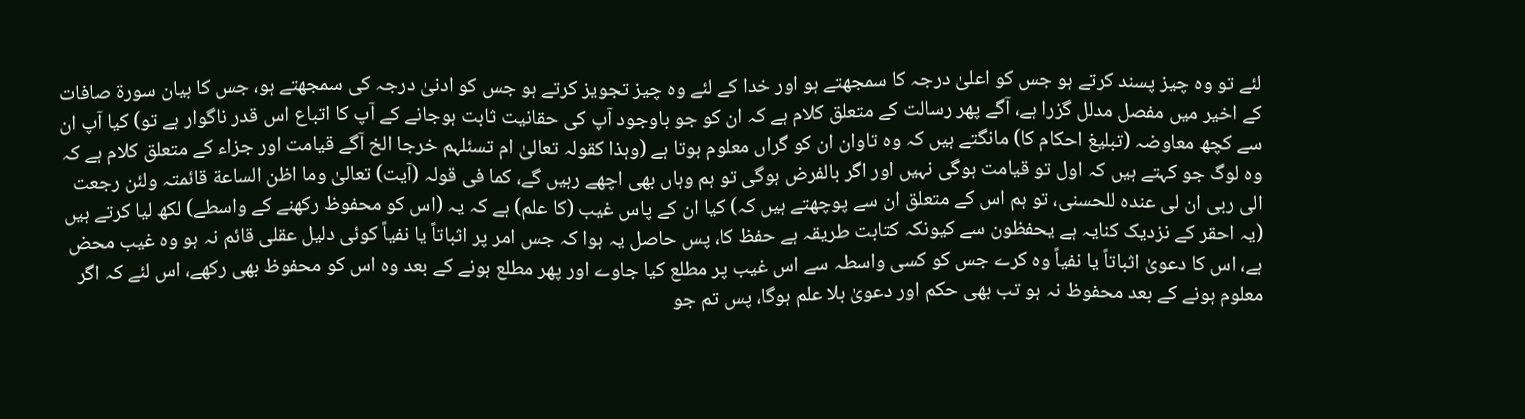لئے تو وہ چیز پسند کرتے ہو جس کو اعلیٰ درجہ کا سمجھتے ہو اور خدا کے لئے وہ چیز تجویز کرتے ہو جس کو ادنیٰ درجہ کی سمجھتے ہو، جس کا بیان سورة صافات کے اخیر میں مفصل مدلل گزرا ہے، آگے پھر رسالت کے متعلق کلام ہے کہ ان کو جو باوجود آپ کی حقانیت ثابت ہوجانے کے آپ کا اتباع اس قدر ناگوار ہے تو) کیا آپ ان سے کچھ معاوضہ (تبلیغ احکام کا) مانگتے ہیں کہ وہ تاوان ان کو گراں معلوم ہوتا ہے (وہذا کقولہ تعالیٰ ام تسئلہم خرجا الخ آگے قیامت اور جزاء کے متعلق کلام ہے کہ وہ لوگ جو کہتے ہیں کہ اول تو قیامت ہوگی نہیں اور اگر بالفرض ہوگی تو ہم وہاں بھی اچھے رہیں گے، کما فی قولہ (آیت) تعالیٰ وما اظن الساعة قائمتہ ولئن رجعت الی ربی ان لی عندہ للحسنی، تو ہم اس کے متعلق ان سے پوچھتے ہیں کہ) کیا ان کے پاس غیب (کا علم) ہے کہ یہ (اس کو محفوظ رکھنے کے واسطے) لکھ لیا کرتے ہیں (یہ احقر کے نزدیک کنایہ ہے یحفظون سے کیونکہ کتابت طریقہ ہے حفظ کا، پس حاصل یہ ہوا کہ جس امر پر اثباتاً یا نفیاً کوئی دلیل عقلی قائم نہ ہو وہ غیب محض ہے، اس کا دعویٰ اثباتاً یا نفیاً وہ کرے جس کو کسی واسطہ سے اس غیب پر مطلع کیا جاوے اور پھر مطلع ہونے کے بعد وہ اس کو محفوظ بھی رکھے، اس لئے کہ اگر معلوم ہونے کے بعد محفوظ نہ ہو تب بھی حکم اور دعویٰ بلا علم ہوگا، پس تم جو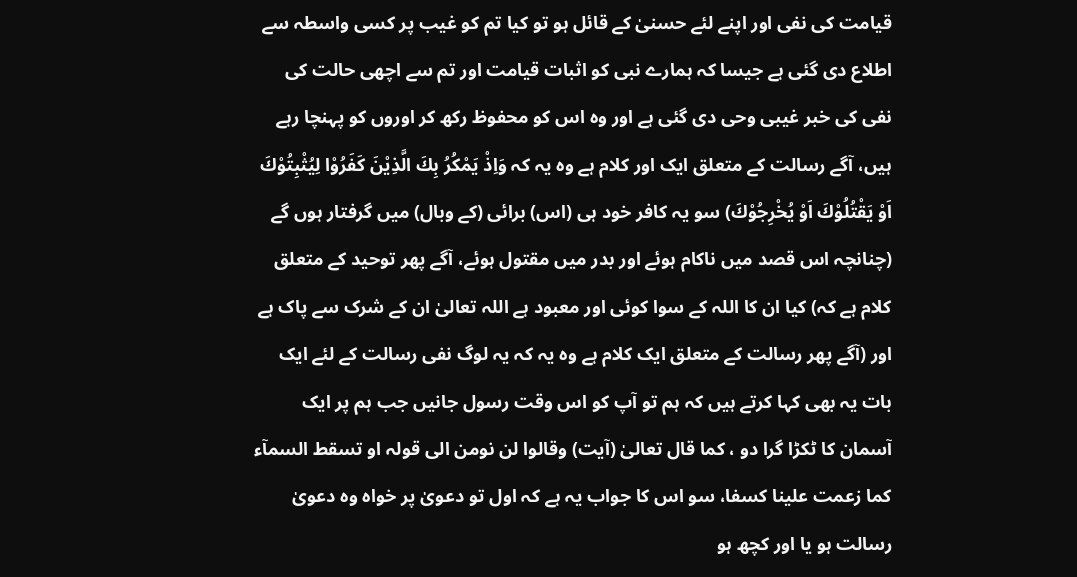قیامت کی نفی اور اپنے لئے حسنیٰ کے قائل ہو تو کیا تم کو غیب پر کسی واسطہ سے اطلاع دی گئی ہے جیسا کہ ہمارے نبی کو اثبات قیامت اور تم سے اچھی حالت کی نفی کی خبر غیبی وحی دی گئی ہے اور وہ اس کو محفوظ رکھ کر اوروں کو پہنچا رہے ہیں، آگے رسالت کے متعلق ایک اور کلام ہے وہ یہ کہ وَاِذْ يَمْكُرُ بِكَ الَّذِيْنَ كَفَرُوْا لِيُثْبِتُوْكَ اَوْ يَقْتُلُوْكَ اَوْ يُخْرِجُوْكَ) سو یہ کافر خود ہی (اس) برائی (کے وبال) میں گرفتار ہوں گے (چنانچہ اس قصد میں ناکام ہوئے اور بدر میں مقتول ہوئے، آگے پھر توحید کے متعلق کلام ہے کہ) کیا ان کا اللہ کے سوا کوئی اور معبود ہے اللہ تعالیٰ ان کے شرک سے پاک ہے اور (آگے پھر رسالت کے متعلق ایک کلام ہے وہ یہ کہ یہ لوگ نفی رسالت کے لئے ایک بات یہ بھی کہا کرتے ہیں کہ ہم تو آپ کو اس وقت رسول جانیں جب ہم پر ایک آسمان کا ٹکڑا گرا دو ، کما قال تعالیٰ (آیت) وقالوا لن نومن الی قولہ او تسقط السمآء کما زعمت علینا کسفا، سو اس کا جواب یہ ہے کہ اول تو دعویٰ پر خواہ وہ دعویٰ رسالت ہو یا اور کچھ ہو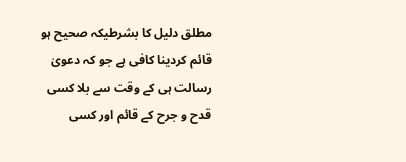مطلق دلیل کا بشرطیکہ صحیح ہو قائم کردینا کافی ہے جو کہ دعویٰ رسالت ہی کے وقت سے بلا کسی قدح و جرح کے قائم اور کسی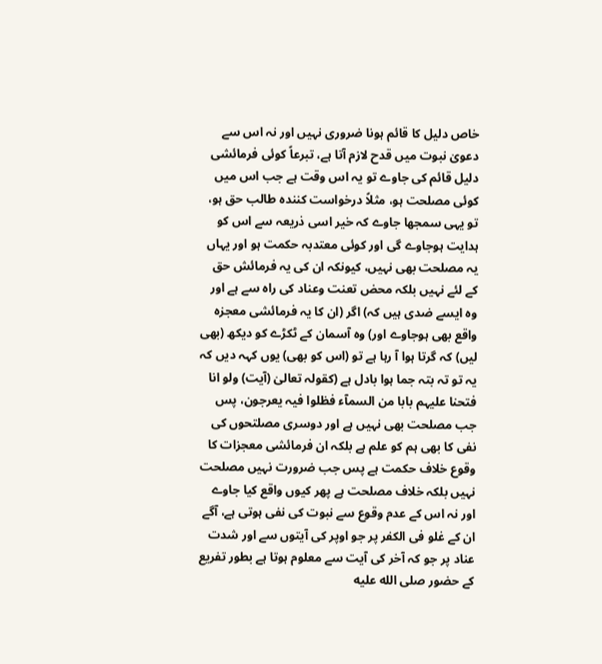خاص دلیل کا قائم ہونا ضروری نہیں اور نہ اس سے دعویٰ نبوت میں قدح لازم آتا ہے، تبرعاً کوئی فرمائشی دلیل قائم کی جاوے تو یہ اس وقت ہے جب اس میں کوئی مصلحت ہو، مثلاً درخواست کنندہ طالب حق ہو، تو یہی سمجھا جاوے کہ خیر اسی ذریعہ سے اس کو ہدایت ہوجاوے گی اور کوئی معتدبہ حکمت ہو اور یہاں یہ مصلحت بھی نہیں، کیونکہ ان کی یہ فرمائش حق کے لئے نہیں بلکہ محض تعنت وعناد کی راہ سے ہے اور وہ ایسے ضدی ہیں کہ) اگر (ان کا یہ فرمائشی معجزہ واقع بھی ہوجاوے اور) وہ آسمان کے ٹکڑے کو دیکھ (بھی لیں) کہ گرتا ہوا آ رہا ہے تو (اس کو بھی) یوں کہہ دیں کہ یہ تو تہ بتہ جما ہوا بادل ہے (کقولہ تعالیٰ (آیت) ولو انا فتحنا علیہم بابا من السمآء فظلوا فیہ یعرجون، پس جب مصلحت بھی نہیں ہے اور دوسری مصلتحوں کی نفی کا بھی ہم کو علم ہے بلکہ ان فرمائشی معجزات کا وقوع خلاف حکمت ہے پس جب ضرورت نہیں مصلحت نہیں بلکہ خلاف مصلحت ہے پھر کیوں واقع کیا جاوے اور نہ اس کے عدم وقوع سے نبوت کی نفی ہوتی ہے، آگے ان کے غلو فی الکفر پر جو اوپر کی آیتوں سے اور شدت عناد پر جو کہ آخر کی آیت سے معلوم ہوتا ہے بطور تفریع کے حضور صلى الله عليه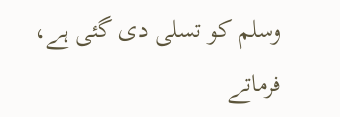وسلم کو تسلی دی گئی ہے، فرماتے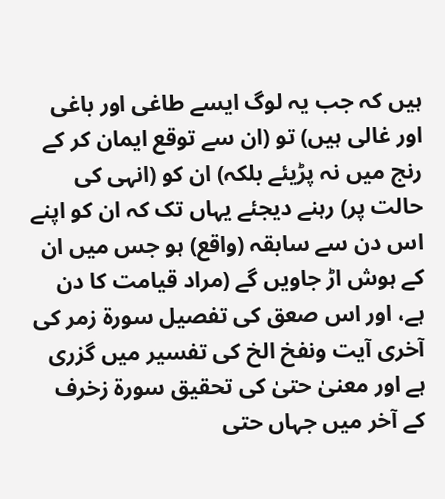ہیں کہ جب یہ لوگ ایسے طاغی اور باغی اور غالی ہیں) تو (ان سے توقع ایمان کر کے رنج میں نہ پڑیئے بلکہ) ان کو (انہی کی حالت پر) رہنے دیجئے یہاں تک کہ ان کو اپنے اس دن سے سابقہ (واقع) ہو جس میں ان کے ہوش اڑ جاویں گے (مراد قیامت کا دن ہے، اور اس صعق کی تفصیل سورة زمر کی آخری آیت ونفخ الخ کی تفسیر میں گزری ہے اور معنیٰ حتیٰ کی تحقیق سورة زخرف کے آخر میں جہاں حتی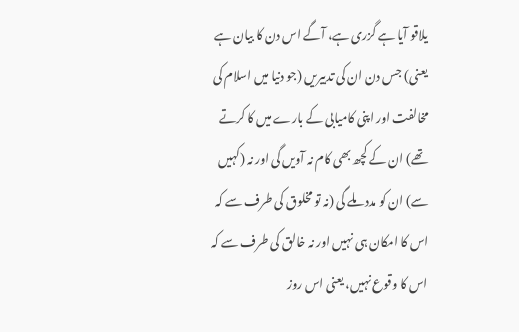یلاقو آیا ہے گزری ہے، آگے اس دن کا بیان ہے یعنی) جس دن ان کی تدبیریں (جو دنیا میں اسلام کی مخالفت اور اپنی کامیابی کے بارے میں کا کرتے تھے) ان کے کچھ بھی کام نہ آویں گی اور نہ (کہیں سے) ان کو مدد ملے گی (نہ تو مخلوق کی طرف سے کہ اس کا امکان ہی نہیں اور نہ خالق کی طرف سے کہ اس کا وقوع نہیں، یعنی اس روز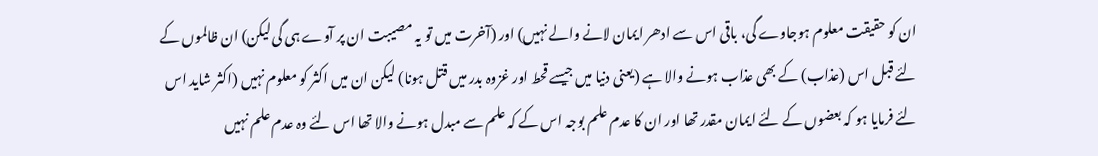ان کو حقیقت معلوم ہوجاوے گی، باقی اس سے ادھر ایمان لانے والے نہیں) اور (آخرت میں تو یہ مصیبت ان پر آوے ہی گی لیکن) ان ظالموں کے لئے قبل اس (عذاب) کے بھی عذاب ہونے والا ہے (یعنی دنیا میں جیسے قحط اور غزوہ بدر میں قتل ہونا) لیکن ان میں اکثر کو معلوم نہیں (اکثر شاید اس لئے فرمایا ہو کہ بعضوں کے لئے ایمان مقدر تھا اور ان کا عدم علم بوجہ اس کے کہ علم سے مبدل ہونے والا تھا اس لئے وہ عدم علم نہیں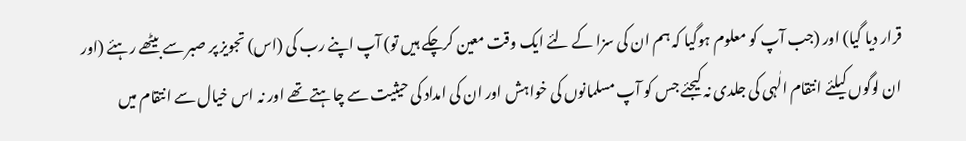قرار دیا گیا) اور (جب آپ کو معلوم ہوگیا کہ ہم ان کی سزا کے لئے ایک وقت معین کرچکے ہیں تو) آپ اپنے رب کی (اس) تجویز پر صبر سے بیٹھے رہئے (اور ان لوگوں کیلئے انتقام الٰہی کی جلدی نہ کیجئے جس کو آپ مسلمانوں کی خواہش اور ان کی امداد کی حیثیت سے چاہتے تھے اور نہ اس خیال سے انتقام میں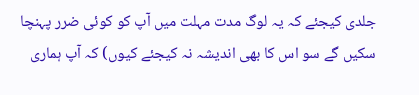جلدی کیجئے کہ یہ لوگ مدت مہلت میں آپ کو کوئی ضرر پہنچا سکیں گے سو اس کا بھی اندیشہ نہ کیجئے کیوں) کہ آپ ہماری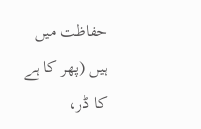حفاظت میں ہیں (پھر کا ہے کا ڈر،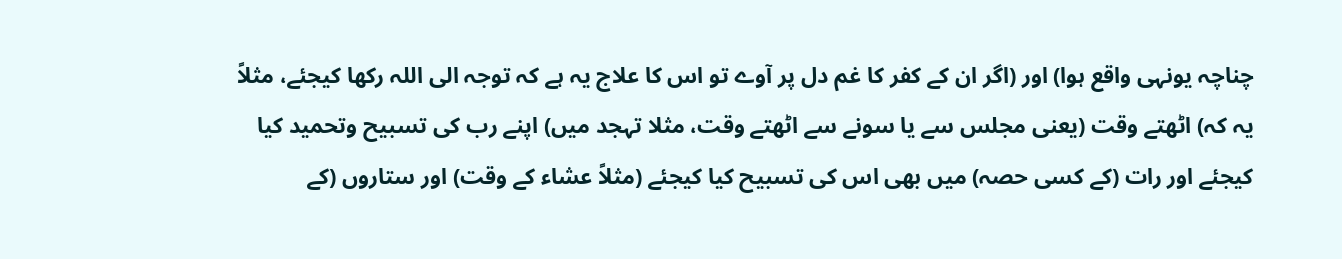چناچہ یونہی واقع ہوا) اور (اگر ان کے کفر کا غم دل پر آوے تو اس کا علاج یہ ہے کہ توجہ الی اللہ رکھا کیجئے، مثلاً یہ کہ) اٹھتے وقت (یعنی مجلس سے یا سونے سے اٹھتے وقت، مثلا تہجد میں) اپنے رب کی تسبیح وتحمید کیا کیجئے اور رات (کے کسی حصہ) میں بھی اس کی تسبیح کیا کیجئے (مثلاً عشاء کے وقت) اور ستاروں (کے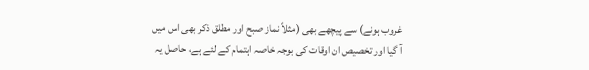غروب ہونے) سے پیچھے بھی (مثلاً نماز صبح اور مطلق ذکر بھی اس میں آ گیا اور تخصیص ان اوقات کی بوجہ خاصہ اہتمام کے لئے ہے، حاصل یہ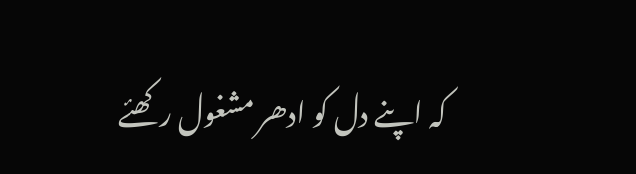کہ اپنے دل کو ادھر مشغول رکھئے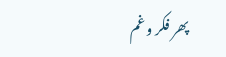پھر فکر و غم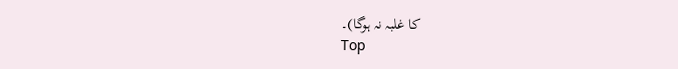کا غلبہ نہ ہوگا)۔
Top